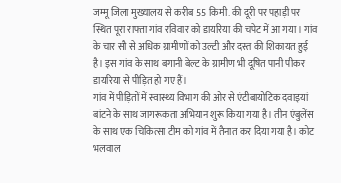जम्मू जिला मुख्यालय से करीब 55 किमी. की दूरी पर पहाड़ी पर स्थित पूरा राफ्ता गांव रविवार को डायरिया की चपेट में आ गया। गांव के चार सौ से अधिक ग्रामीणों को उल्टी और दस्त की शिकायत हुई है। इस गांव के साथ बगानी बेल्ट के ग्रामीण भी दूषित पानी पीकर डायरिया से पीड़ित हो गए हैं।
गांव में पीड़ितों में स्वास्थ्य विभाग की ओर से एंटीबायोटिक दवाइयां बांटने के साथ जागरूकता अभियान शुरू किया गया है। तीन एंबुलेंस के साथ एक चिकित्सा टीम को गांव में तैनात कर दिया गया है। कोट भलवाल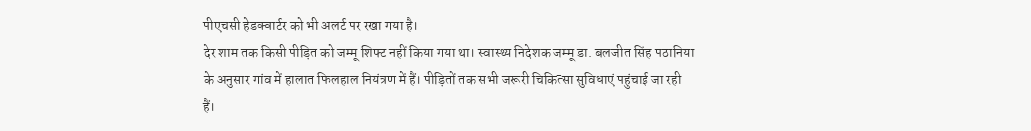पीएचसी हेडक्वार्टर को भी अलर्ट पर रखा गया है।
देर शाम तक किसी पीड़ित को जम्मू शिफ्ट नहीं किया गया था। स्वास्थ्य निदेशक जम्मू डा. बलजीत सिंह पठानिया के अनुसार गांव में हालात फिलहाल नियंत्रण में हैं। पीड़ितों तक सभी जरूरी चिकित्सा सुविधाएं पहुंचाई जा रही हैं।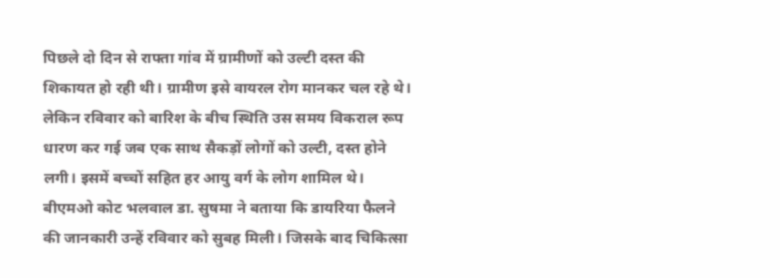पिछले दो दिन से राफ्ता गांव में ग्रामीणों को उल्टी दस्त की शिकायत हो रही थी। ग्रामीण इसे वायरल रोग मानकर चल रहे थे। लेकिन रविवार को बारिश के बीच स्थिति उस समय विकराल रूप धारण कर गई जब एक साथ सैकड़ों लोगों को उल्टी, दस्त होने लगी। इसमें बच्चों सहित हर आयु वर्ग के लोग शामिल थे।
बीएमओ कोट भलवाल डा. सुषमा ने बताया कि डायरिया फैलने की जानकारी उन्हें रविवार को सुबह मिली। जिसके बाद चिकित्सा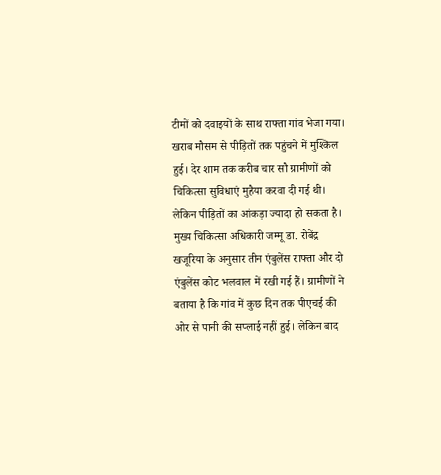टीमों को दवाइयों के साथ राफ्ता गांव भेजा गया। खराब मौसम से पीड़ितों तक पहुंचने में मुश्किल हुई। देर शाम तक करीब चार सौ ग्रामीणों को चिकित्सा सुविधाएं मुहैया करवा दी गई थी। लेकिन पीड़ितों का आंकड़ा ज्यादा हो सकता है।
मुख्य चिकित्सा अधिकारी जम्मू डा. रोबेंद्र खजूरिया के अनुसार तीन एंबुलेंस राफ्ता और दो एंबुलेंस कोट भलवाल में रखी गई हैं। ग्रामीणों ने बताया है कि गांव में कुछ दिन तक पीएचई की ओर से पानी की सप्लाई नहीं हुई। लेकिन बाद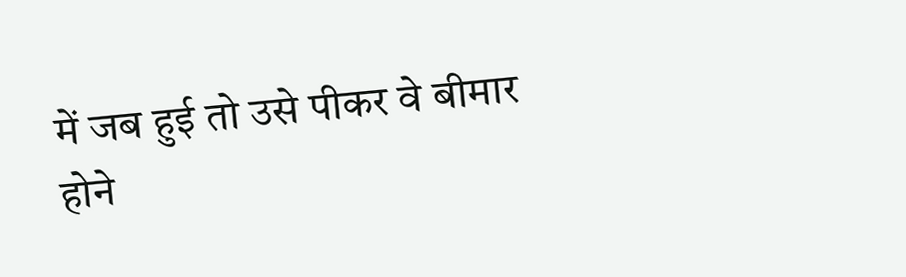में जब हुई तो उसे पीकर वे बीमार होने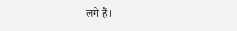लगे हैं।